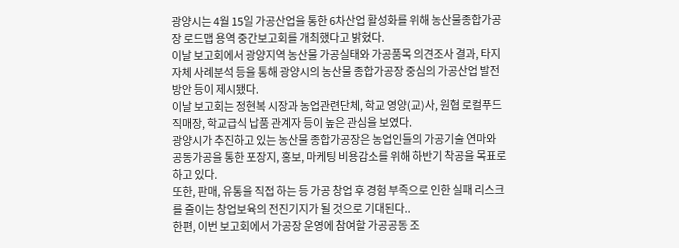광양시는 4월 15일 가공산업을 통한 6차산업 활성화를 위해 농산물종합가공장 로드맵 용역 중간보고회를 개최했다고 밝혔다.
이날 보고회에서 광양지역 농산물 가공실태와 가공품목 의견조사 결과, 타지자체 사례분석 등을 통해 광양시의 농산물 종합가공장 중심의 가공산업 발전방안 등이 제시됐다.
이날 보고회는 정현복 시장과 농업관련단체, 학교 영양(교)사, 원협 로컬푸드직매장, 학교급식 납품 관계자 등이 높은 관심을 보였다.
광양시가 추진하고 있는 농산물 종합가공장은 농업인들의 가공기술 연마와 공동가공을 통한 포장지, 홍보, 마케팅 비용감소를 위해 하반기 착공을 목표로 하고 있다.
또한, 판매, 유통을 직접 하는 등 가공 창업 후 경험 부족으로 인한 실패 리스크를 줄이는 창업보육의 전진기지가 될 것으로 기대된다..
한편, 이번 보고회에서 가공장 운영에 참여할 가공공동 조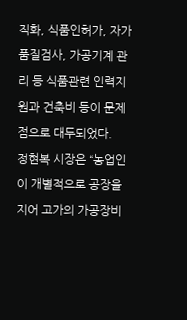직화, 식품인허가, 자가품질검사, 가공기계 관리 등 식품관련 인력지원과 건축비 등이 문제점으로 대두되었다.
정현복 시장은 “농업인이 개별적으로 공장을 지어 고가의 가공장비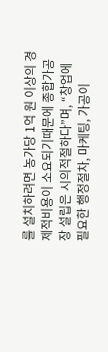를 설치하려면 농가당 1억 원 이상의 경제적비용이 소요되기때문에 종합가공장 설립은 시의적절하다”며, “창업에 필요한 행정절차, 마케팅, 가공이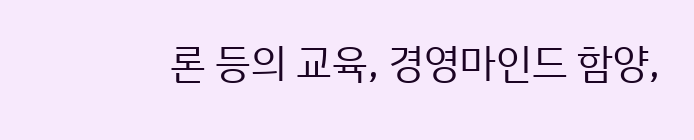론 등의 교육, 경영마인드 함양,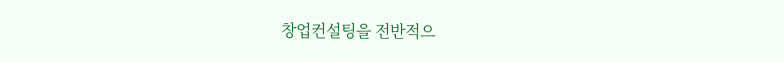창업컨설팅을 전반적으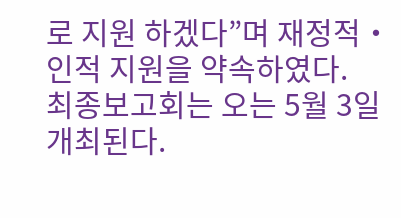로 지원 하겠다”며 재정적‧인적 지원을 약속하였다.
최종보고회는 오는 5월 3일 개최된다.